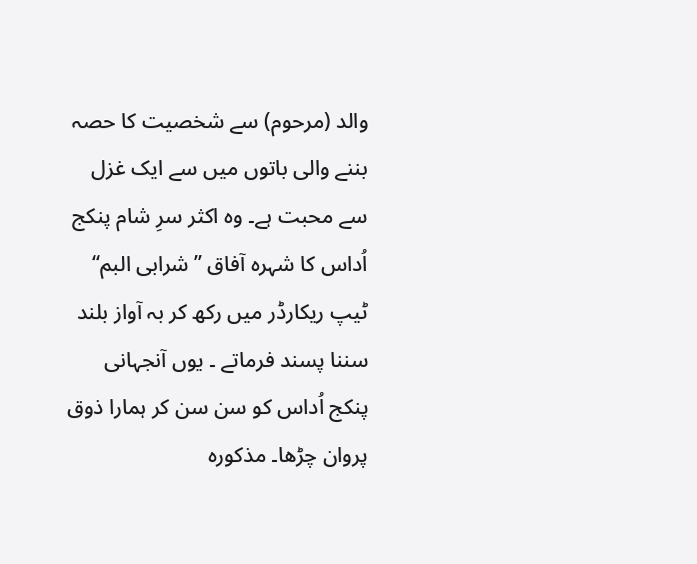والد (مرحوم) سے شخصیت کا حصہ بننے والی باتوں میں سے ایک غزل سے محبت ہے۔ وہ اکثر سرِ شام پنکج اُداس کا شہرہ آفاق ’’شرابی البم‘‘ ٹیپ ریکارڈر میں رکھ کر بہ آواز بلند سننا پسند فرماتے ۔ یوں آنجہانی پنکج اُداس کو سن سن کر ہمارا ذوق پروان چڑھا۔ مذکورہ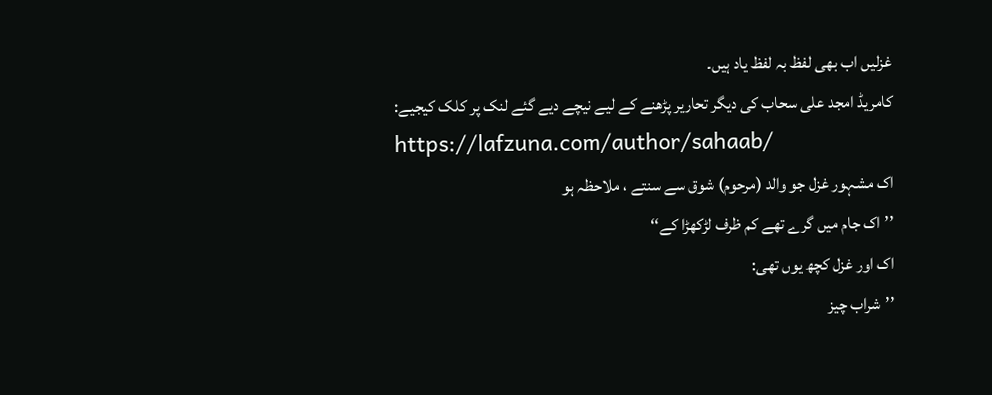غزلیں اب بھی لفظ بہ لفظ یاد ہیں۔
کامریڈ امجد علی سحاب کی دیگر تحاریر پڑھنے کے لیے نیچے دیے گئے لنک پر کلک کیجیے:
https://lafzuna.com/author/sahaab/
اک مشہور غزل جو والد (مرحوم) شوق سے سنتے ، ملاحظہ ہو
’’اک جام میں گرے تھے کم ظرف لڑکھڑا کے‘‘
اک اور غزل کچھ یوں تھی:
’’شراب چیز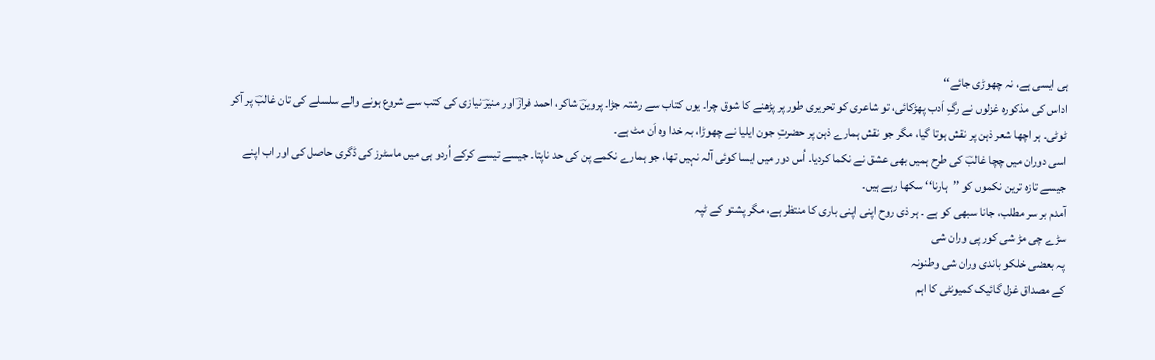ہی ایسی ہے، نہ چھوڑی جائے‘‘
اداس کی مذکورہ غزلوں نے رگِ اَدب پھڑکائی، تو شاعری کو تحریری طور پر پڑھنے کا شوق چرا۔ یوں کتاب سے رشتہ جڑا۔ پروینؔ شاکر، احمد فرازؔ اور منیرؔ نیازی کی کتب سے شروع ہونے والے سلسلے کی تان غالبؔ پر آکر ٹوٹی۔ ہر اچھا شعر ذہن پر نقش ہوتا گیا، مگر جو نقش ہمارے ذہن پر حضرتِ جون ایلیا نے چھوڑا، بہ خدا وہ اَن مٹ ہے۔
اسی دوران میں چچا غالبؔ کی طرح ہمیں بھی عشق نے نکما کردیا۔ اُس دور میں ایسا کوئی آلہ نہیں تھا، جو ہمارے نکمے پن کی حد ناپتا۔ جیسے تیسے کرکے اُردو ہی میں ماسٹرز کی ڈگری حاصل کی اور اب اپنے جیسے تازہ ترین نکموں کو ’’ہارنا‘‘ سکھا رہے ہیں۔
آمدم بر سر مطلب، جانا سبھی کو ہے ۔ ہر ذی روح اپنی اپنی باری کا منتظر ہے، مگر پشتو کے ٹپہ
سڑے چی مڑ شی کور پی وران شی
پہ بعضی خلکو باندی وران شی وطنونہ
کے مصداق غزل گائیک کمیونٹی کا اہم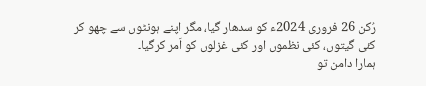رُکن 26 فروری 2024ء کو سدھار گیا، مگر اپنے ہونٹوں سے چھو کر کئی گیتوں، کئی نظموں اور کئی غزلوں کو اَمر کرگیا۔
ہمارا دامن تو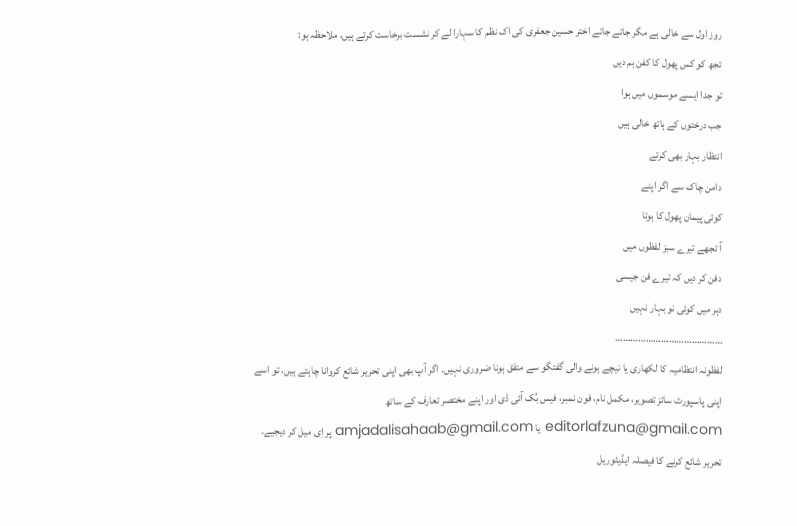روز اول سے خالی ہے مگر جاتے جاتے اختر حسین جعفری کی اک نظم کا سہارا لے کر نشست برخاست کرتے ہیں، ملاحظہ ہو:
تجھ کو کس پھول کا کفن ہم دیں
تو جدا ایسے موسموں میں ہوا
جب درختوں کے ہاتھ خالی ہیں
انتظار بہار بھی کرتے
دامن چاک سے اگر اپنے
کوئی پیمان پھول کا ہوتا
آ تجھے تیرے سبز لفظوں میں
دفن کر دیں کہ تیرے فن جیسی
دہر میں کوئی نو بہار نہیں
……………………………………
لفظونہ انتظامیہ کا لکھاری یا نیچے ہونے والی گفتگو سے متفق ہونا ضروری نہیں۔ اگر آپ بھی اپنی تحریر شائع کروانا چاہتے ہیں، تو اسے اپنی پاسپورٹ سائز تصویر، مکمل نام، فون نمبر، فیس بُک آئی ڈی اور اپنے مختصر تعارف کے ساتھ editorlafzuna@gmail.com یا amjadalisahaab@gmail.com پر اِی میل کر دیجیے۔ تحریر شائع کرنے کا فیصلہ ایڈیٹوریل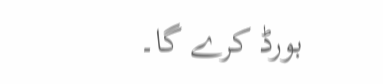بورڈ کرے گا۔